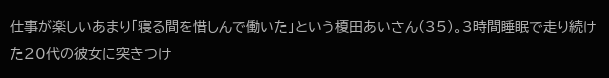仕事が楽しいあまり「寝る間を惜しんで働いた」という榎田あいさん(35)。3時間睡眠で走り続けた20代の彼女に突きつけ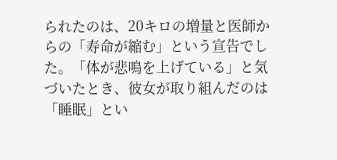られたのは、20キロの増量と医師からの「寿命が縮む」という宣告でした。「体が悲鳴を上げている」と気づいたとき、彼女が取り組んだのは「睡眠」とい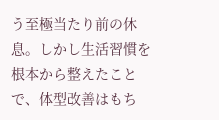う至極当たり前の休息。しかし生活習慣を根本から整えたことで、体型改善はもち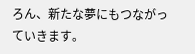ろん、新たな夢にもつながっていきます。